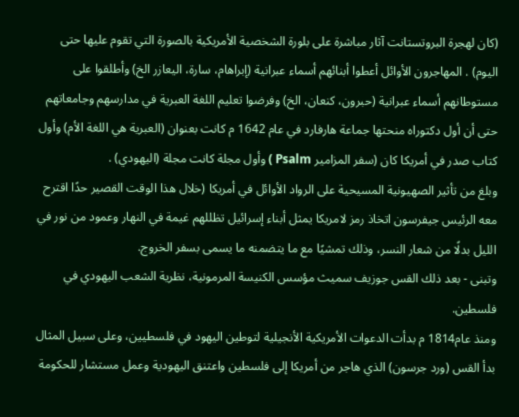(كان لهجرة البروتستانت آثار مباشرة على بلورة الشخصية الأمريكية بالصورة التي تقوم عليها حتى اليوم) . المهاجرون الأوائل أعطوا أبنائهم أسماء عبرانية (إبراهام، سارة، اليعازر الخ) وأطلقوا على مستوطانهم أسماء عبرانية (حبرون، كنعان، الخ) وفرضوا تعليم اللغة العبرية في مدارسهم وجامعاتهم حتى أن أول دكتوراه منحتها جماعة هارفارد في عام 1642 م كانت بعنوان (العبرية هي اللغة الأم) وأول كتاب صدر في أمريكا كان (سفر المزامير Psalm ) وأول مجلة كانت مجلة (اليهودي) .
وبلغ من تأثير الصهيونية المسيحية على الرواد الأوائل في أمريكا (خلال هذا الوقت القصير حدًا اقترح معه الرئيس جيفرسون اتخاذ رمز لامريكا يمثل أبناء إسرائيل تظللهم غيمة في النهار وعمود من نور في الليل بدلًا من شعار النسر، وذلك تمشيًا مع ما يتضمنه ما يسمى بسفر الخروج.
وتبنى - بعد ذلك القس جوزيف سميث مؤسس الكنيسة المرمونية، نظرية الشعب اليهودي في فلسطين.
ومنذ عام1814 م بدأت الدعوات الأمريكية الأنجيلية لتوطين اليهود في فلسطيين، وعلى سبيل المثال بدأ القس (ورد جرسون) الذي هاجر من أمريكا إلى فلسطين واعتنق اليهودية وعمل مستشار للحكومة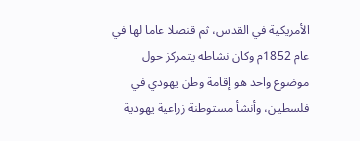الأمريكية في القدس، ثم قنصلا عاما لها في عام 1852م وكان نشاطه يتمركز حول موضوع واحد هو إقامة وطن يهودي في فلسطين، وأنشأ مستوطنة زراعية يهودية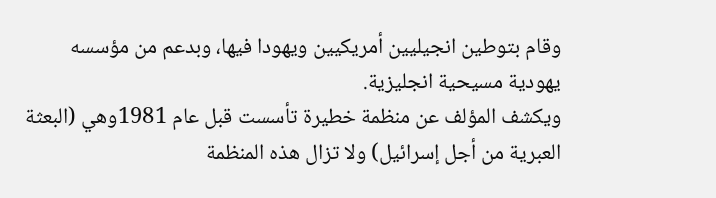وقام بتوطين انجيليين أمريكيين ويهودا فيها، وبدعم من مؤسسه يهودية مسيحية انجليزية.
ويكشف المؤلف عن منظمة خطيرة تأسست قبل عام 1981وهي (البعثة العبرية من أجل إسرائيل) ولا تزال هذه المنظمة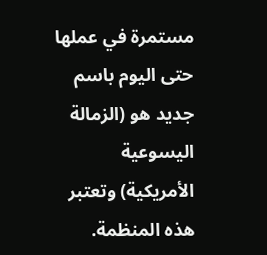مستمرة في عملها حتى اليوم باسم جديد هو (الزمالة اليسوعية الأمريكية) وتعتبر هذه المنظمة.